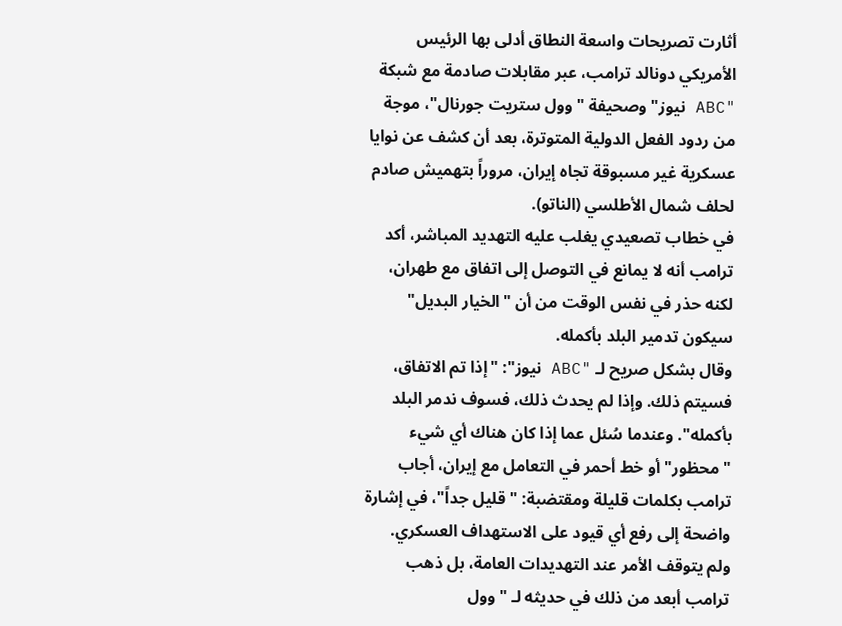أثارت تصريحات واسعة النطاق أدلى بها الرئيس الأمريكي دونالد ترامب، عبر مقابلات صادمة مع شبكة "ABC نيوز" وصحيفة "وول ستريت جورنال"، موجة من ردود الفعل الدولية المتوترة، بعد أن كشف عن نوايا عسكرية غير مسبوقة تجاه إيران، مروراً بتهميش صادم لحلف شمال الأطلسي (الناتو).
في خطاب تصعيدي يغلب عليه التهديد المباشر، أكد ترامب أنه لا يمانع في التوصل إلى اتفاق مع طهران، لكنه حذر في نفس الوقت من أن "الخيار البديل" سيكون تدمير البلد بأكمله.
وقال بشكل صريح لـ "ABC نيوز": "إذا تم الاتفاق، فسيتم ذلك. وإذا لم يحدث ذلك، فسوف ندمر البلد بأكمله". وعندما سُئل عما إذا كان هناك أي شيء "محظور" أو خط أحمر في التعامل مع إيران، أجاب ترامب بكلمات قليلة ومقتضبة: "قليل جداً"، في إشارة واضحة إلى رفع أي قيود على الاستهداف العسكري.
ولم يتوقف الأمر عند التهديدات العامة، بل ذهب ترامب أبعد من ذلك في حديثه لـ "وول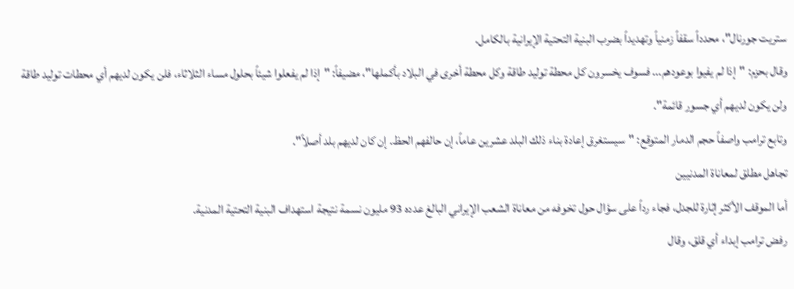ستريت جورنال"، محدداً سقفاً زمنياً وتهديداً بضرب البنية التحتية الإيرانية بالكامل.
وقال بحزم: "إذا لم يفيوا بوعودهم... فسوف يخسرون كل محطة توليد طاقة وكل محطة أخرى في البلاد بأكملها"، مضيفاً: "إذا لم يفعلوا شيئاً بحلول مساء الثلاثاء، فلن يكون لديهم أي محطات توليد طاقة ولن يكون لديهم أي جسور قائمة".
وتابع ترامب واصفاً حجم الدمار المتوقع: "سيستغرق إعادة بناء ذلك البلد عشرين عاماً، إن حالفهم الحظ. إن كان لديهم بلد أصلاً".
تجاهل مطلق لمعاناة المدنيين
أما الموقف الأكثر إثارة للجدل، فجاء رداً على سؤال حول تخوفه من معاناة الشعب الإيراني البالغ عدده 93 مليون نسمة نتيجة استهداف البنية التحتية المدنية.
رفض ترامب إبداء أي قلق، وقال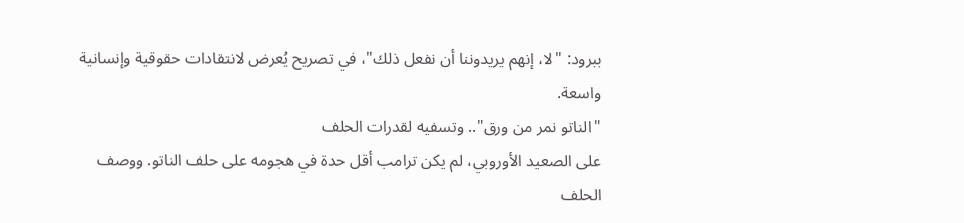ببرود: "لا، إنهم يريدوننا أن نفعل ذلك"، في تصريح يُعرض لانتقادات حقوقية وإنسانية واسعة.
"الناتو نمر من ورق".. وتسفيه لقدرات الحلف
على الصعيد الأوروبي، لم يكن ترامب أقل حدة في هجومه على حلف الناتو. ووصف الحلف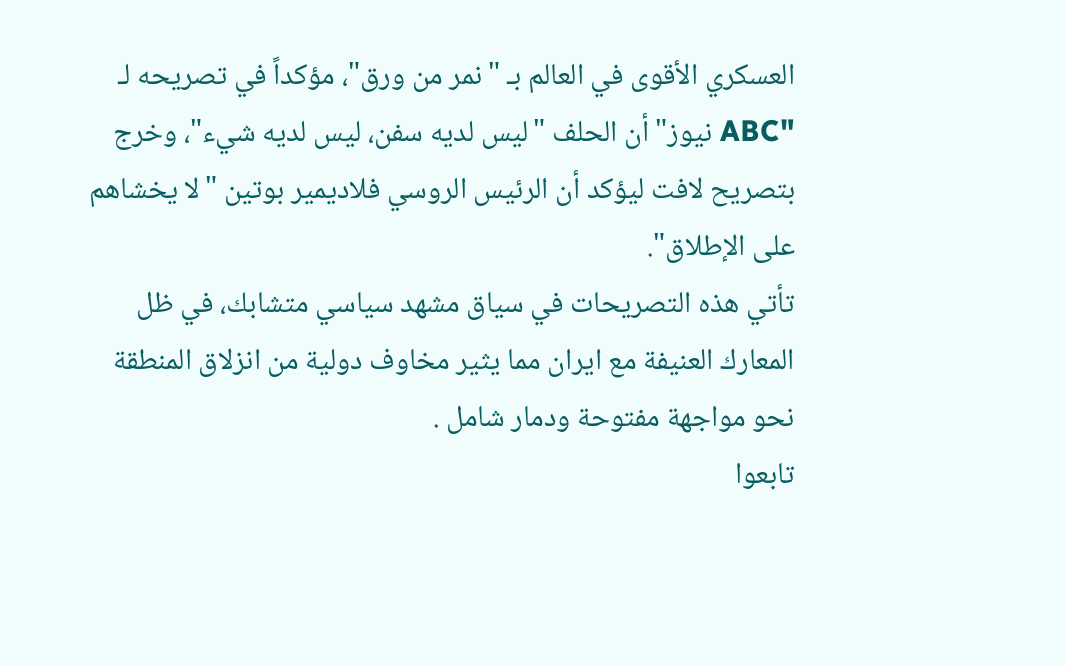العسكري الأقوى في العالم بـ "نمر من ورق"، مؤكداً في تصريحه لـ "ABC نيوز" أن الحلف "ليس لديه سفن، ليس لديه شيء"، وخرج بتصريح لافت ليؤكد أن الرئيس الروسي فلاديمير بوتين "لا يخشاهم على الإطلاق".
تأتي هذه التصريحات في سياق مشهد سياسي متشابك، في ظل المعارك العنيفة مع ايران مما يثير مخاوف دولية من انزلاق المنطقة نحو مواجهة مفتوحة ودمار شامل .
تابعوا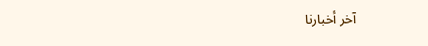آخر أخبارنا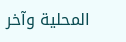المحلية وآخر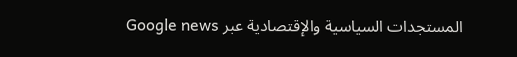المستجدات السياسية والإقتصادية عبر Google news